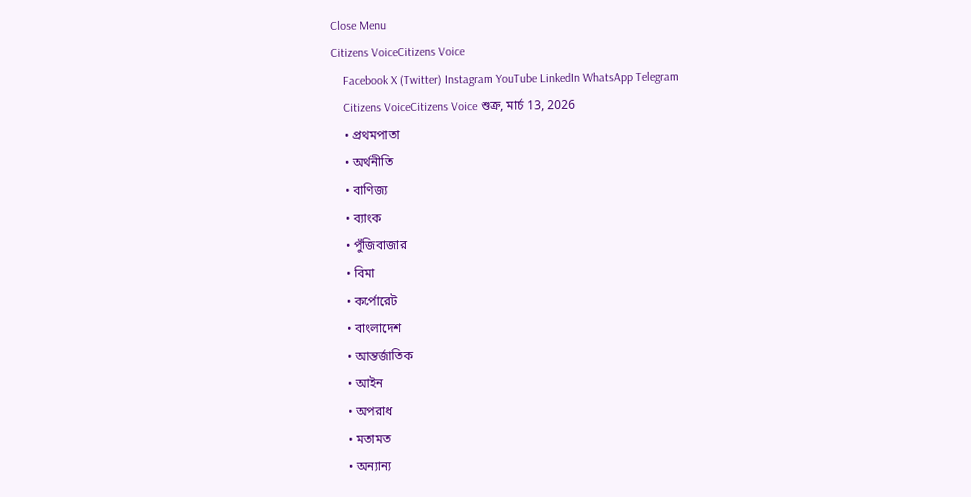Close Menu
Citizens VoiceCitizens Voice
    Facebook X (Twitter) Instagram YouTube LinkedIn WhatsApp Telegram
    Citizens VoiceCitizens Voice শুক্র, মার্চ 13, 2026
    • প্রথমপাতা
    • অর্থনীতি
    • বাণিজ্য
    • ব্যাংক
    • পুঁজিবাজার
    • বিমা
    • কর্পোরেট
    • বাংলাদেশ
    • আন্তর্জাতিক
    • আইন
    • অপরাধ
    • মতামত
    • অন্যান্য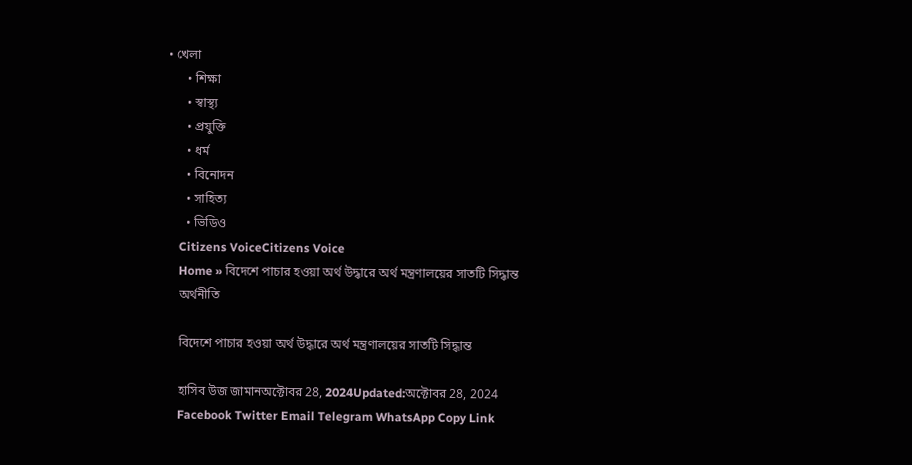• খেলা
      • শিক্ষা
      • স্বাস্থ্য
      • প্রযুক্তি
      • ধর্ম
      • বিনোদন
      • সাহিত্য
      • ভিডিও
    Citizens VoiceCitizens Voice
    Home » বিদেশে পাচার হওয়া অর্থ উদ্ধারে অর্থ মন্ত্রণালয়ের সাতটি সিদ্ধান্ত
    অর্থনীতি

    বিদেশে পাচার হওয়া অর্থ উদ্ধারে অর্থ মন্ত্রণালয়ের সাতটি সিদ্ধান্ত

    হাসিব উজ জামানঅক্টোবর 28, 2024Updated:অক্টোবর 28, 2024
    Facebook Twitter Email Telegram WhatsApp Copy Link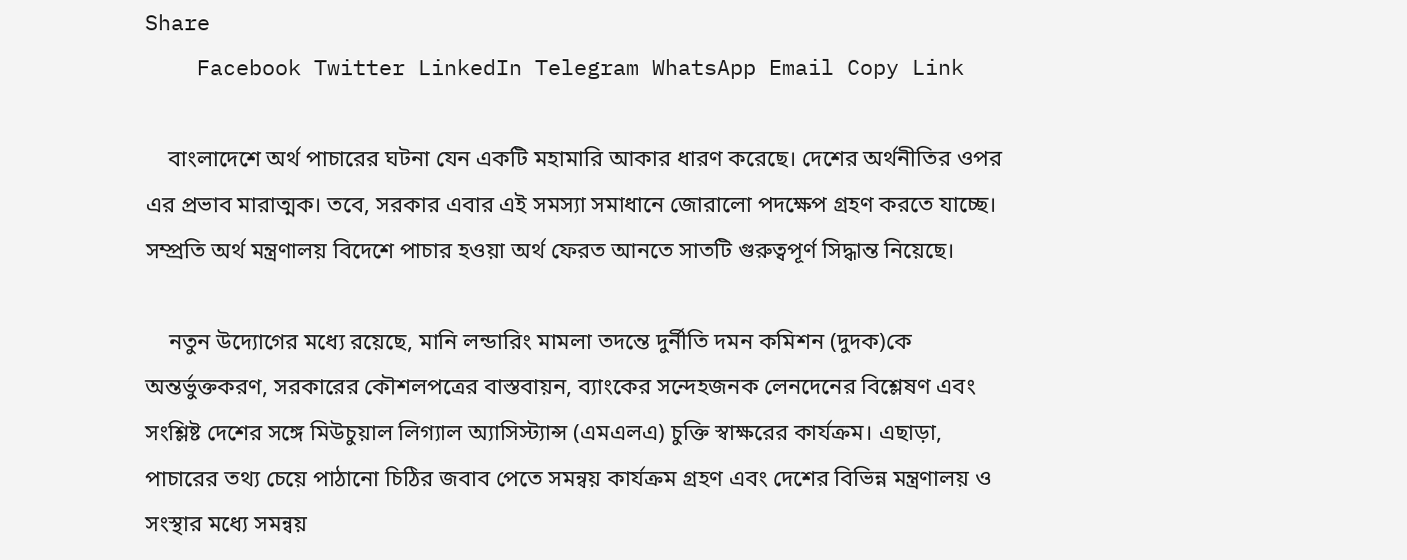Share
    Facebook Twitter LinkedIn Telegram WhatsApp Email Copy Link

    বাংলাদেশে অর্থ পাচারের ঘটনা যেন একটি মহামারি আকার ধারণ করেছে। দেশের অর্থনীতির ওপর এর প্রভাব মারাত্মক। তবে, সরকার এবার এই সমস্যা সমাধানে জোরালো পদক্ষেপ গ্রহণ করতে যাচ্ছে। সম্প্রতি অর্থ মন্ত্রণালয় বিদেশে পাচার হওয়া অর্থ ফেরত আনতে সাতটি গুরুত্বপূর্ণ সিদ্ধান্ত নিয়েছে।

    নতুন উদ্যোগের মধ্যে রয়েছে, মানি লন্ডারিং মামলা তদন্তে দুর্নীতি দমন কমিশন (দুদক)কে অন্তর্ভুক্তকরণ, সরকারের কৌশলপত্রের বাস্তবায়ন, ব্যাংকের সন্দেহজনক লেনদেনের বিশ্লেষণ এবং সংশ্লিষ্ট দেশের সঙ্গে মিউচুয়াল লিগ্যাল অ্যাসিস্ট্যান্স (এমএলএ) চুক্তি স্বাক্ষরের কার্যক্রম। এছাড়া, পাচারের তথ্য চেয়ে পাঠানো চিঠির জবাব পেতে সমন্বয় কার্যক্রম গ্রহণ এবং দেশের বিভিন্ন মন্ত্রণালয় ও সংস্থার মধ্যে সমন্বয়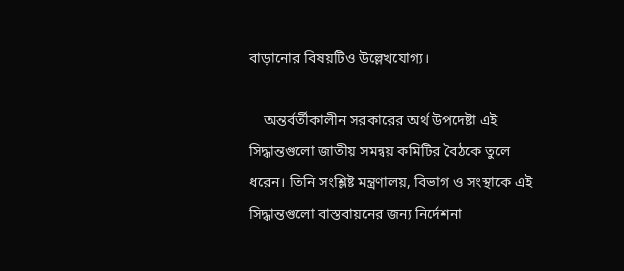বাড়ানোর বিষয়টিও উল্লেখযোগ্য।

    অন্তর্বর্তীকালীন সরকারের অর্থ উপদেষ্টা এই সিদ্ধান্তগুলো জাতীয় সমন্বয় কমিটির বৈঠকে তুলে ধরেন। তিনি সংশ্লিষ্ট মন্ত্রণালয়, বিভাগ ও সংস্থাকে এই সিদ্ধান্তগুলো বাস্তবায়নের জন্য নির্দেশনা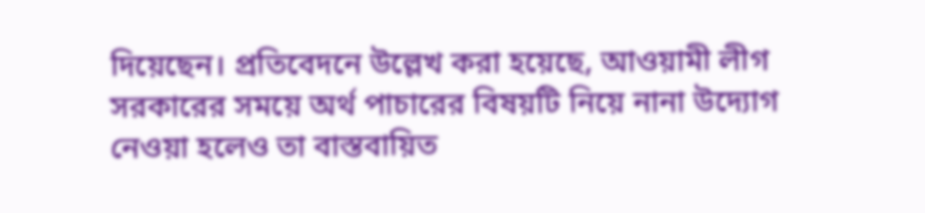দিয়েছেন। প্রতিবেদনে উল্লেখ করা হয়েছে, আওয়ামী লীগ সরকারের সময়ে অর্থ পাচারের বিষয়টি নিয়ে নানা উদ্যোগ নেওয়া হলেও তা বাস্তবায়িত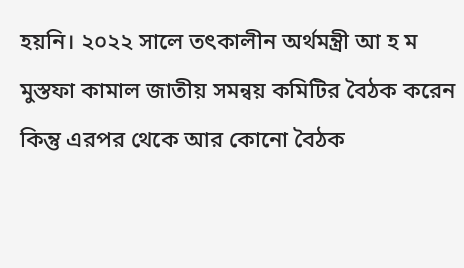হয়নি। ২০২২ সালে তৎকালীন অর্থমন্ত্রী আ হ ম মুস্তফা কামাল জাতীয় সমন্বয় কমিটির বৈঠক করেন কিন্তু এরপর থেকে আর কোনো বৈঠক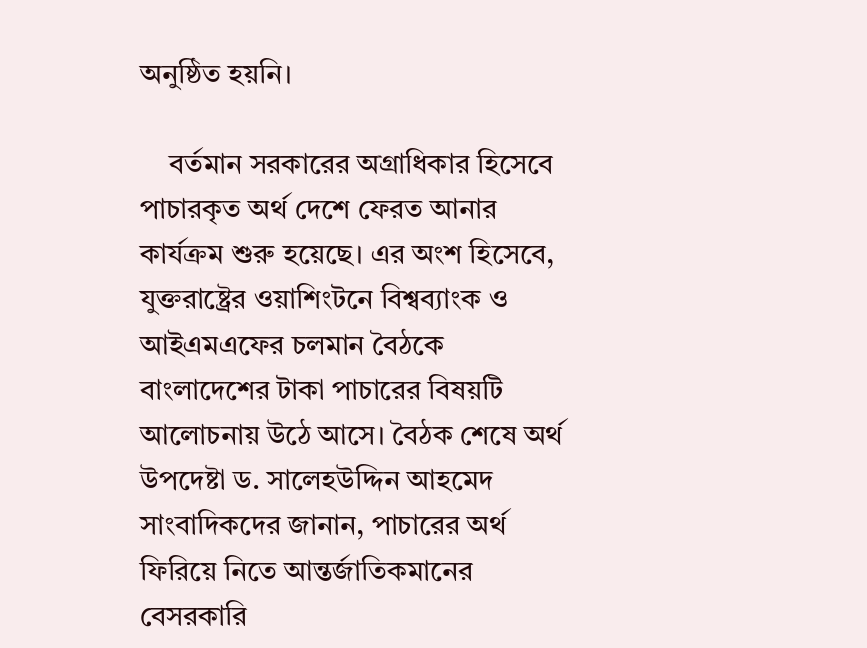অনুষ্ঠিত হয়নি।

    বর্তমান সরকারের অগ্রাধিকার হিসেবে পাচারকৃত অর্থ দেশে ফেরত আনার কার্যক্রম শুরু হয়েছে। এর অংশ হিসেবে, যুক্তরাষ্ট্রের ওয়াশিংটনে বিশ্বব্যাংক ও আইএমএফের চলমান বৈঠকে বাংলাদেশের টাকা পাচারের বিষয়টি আলোচনায় উঠে আসে। বৈঠক শেষে অর্থ উপদেষ্টা ড. সালেহউদ্দিন আহমেদ সাংবাদিকদের জানান, পাচারের অর্থ ফিরিয়ে নিতে আন্তর্জাতিকমানের বেসরকারি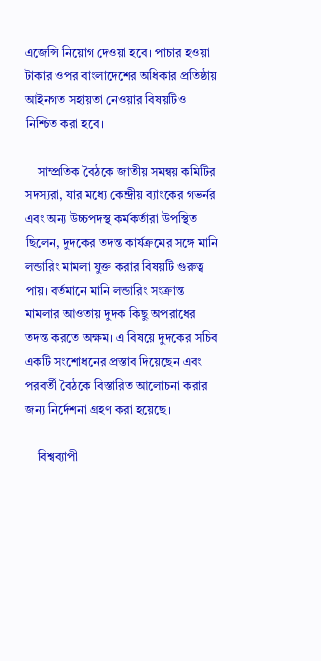এজেন্সি নিয়োগ দেওয়া হবে। পাচার হওয়া টাকার ওপর বাংলাদেশের অধিকার প্রতিষ্ঠায় আইনগত সহায়তা নেওয়ার বিষয়টিও নিশ্চিত করা হবে।

    সাম্প্রতিক বৈঠকে জাতীয় সমন্বয় কমিটির সদস্যরা, যার মধ্যে কেন্দ্রীয় ব্যাংকের গভর্নর এবং অন্য উচ্চপদস্থ কর্মকর্তারা উপস্থিত ছিলেন, দুদকের তদন্ত কার্যক্রমের সঙ্গে মানি লন্ডারিং মামলা যুক্ত করার বিষয়টি গুরুত্ব পায়। বর্তমানে মানি লন্ডারিং সংক্রান্ত মামলার আওতায় দুদক কিছু অপরাধের তদন্ত করতে অক্ষম। এ বিষয়ে দুদকের সচিব একটি সংশোধনের প্রস্তাব দিয়েছেন এবং পরবর্তী বৈঠকে বিস্তারিত আলোচনা করার জন্য নির্দেশনা গ্রহণ করা হয়েছে।

    বিশ্বব্যাপী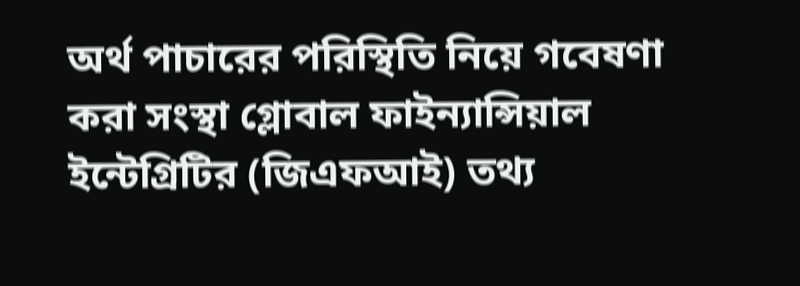অর্থ পাচারের পরিস্থিতি নিয়ে গবেষণা করা সংস্থা গ্লোবাল ফাইন্যান্সিয়াল ইন্টেগ্রিটির (জিএফআই) তথ্য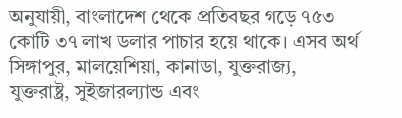অনুযায়ী, বাংলাদেশ থেকে প্রতিবছর গড়ে ৭৫৩ কোটি ৩৭ লাখ ডলার পাচার হয়ে থাকে। এসব অর্থ সিঙ্গাপুর, মালয়েশিয়া, কানাডা, যুক্তরাজ্য, যুক্তরাষ্ট্র, সুইজারল্যান্ড এবং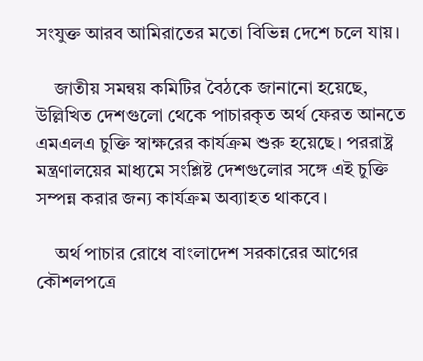সংযুক্ত আরব আমিরাতের মতো বিভিন্ন দেশে চলে যায়।

    জাতীয় সমন্বয় কমিটির বৈঠকে জানানো হয়েছে, উল্লিখিত দেশগুলো থেকে পাচারকৃত অর্থ ফেরত আনতে এমএলএ চুক্তি স্বাক্ষরের কার্যক্রম শুরু হয়েছে। পররাষ্ট্র মন্ত্রণালয়ের মাধ্যমে সংশ্লিষ্ট দেশগুলোর সঙ্গে এই চুক্তি সম্পন্ন করার জন্য কার্যক্রম অব্যাহত থাকবে।

    অর্থ পাচার রোধে বাংলাদেশ সরকারের আগের কৌশলপত্রে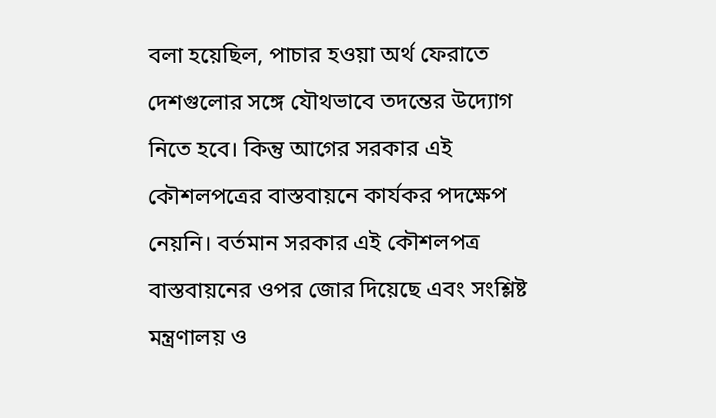বলা হয়েছিল, পাচার হওয়া অর্থ ফেরাতে দেশগুলোর সঙ্গে যৌথভাবে তদন্তের উদ্যোগ নিতে হবে। কিন্তু আগের সরকার এই কৌশলপত্রের বাস্তবায়নে কার্যকর পদক্ষেপ নেয়নি। বর্তমান সরকার এই কৌশলপত্র বাস্তবায়নের ওপর জোর দিয়েছে এবং সংশ্লিষ্ট মন্ত্রণালয় ও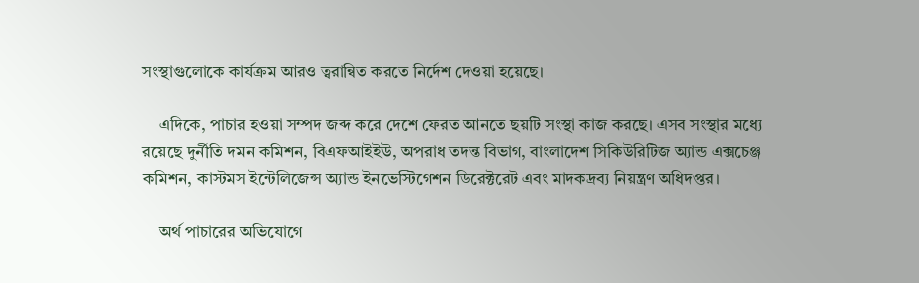সংস্থাগুলোকে কার্যক্রম আরও ত্বরান্বিত করতে নির্দেশ দেওয়া হয়েছে।

    এদিকে, পাচার হওয়া সম্পদ জব্দ করে দেশে ফেরত আনতে ছয়টি সংস্থা কাজ করছে। এসব সংস্থার মধ্যে রয়েছে দুর্নীতি দমন কমিশন, বিএফআইইউ, অপরাধ তদন্ত বিভাগ, বাংলাদেশ সিকিউরিটিজ অ্যান্ড এক্সচেঞ্জ কমিশন, কাস্টমস ইন্টেলিজেন্স অ্যান্ড ইনভেস্টিগেশন ডিরেক্টরেট এবং মাদকদ্রব্য নিয়ন্ত্রণ অধিদপ্তর।

    অর্থ পাচারের অভিযোগে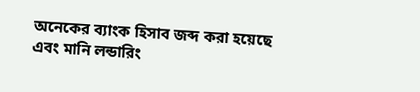অনেকের ব্যাংক হিসাব জব্দ করা হয়েছে এবং মানি লন্ডারিং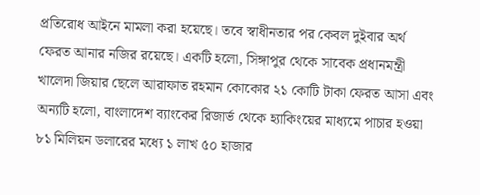প্রতিরোধ আইনে মামলা করা হয়েছে। তবে স্বাধীনতার পর কেবল দুইবার অর্থ ফেরত আনার নজির রয়েছে। একটি হলো, সিঙ্গাপুর থেকে সাবেক প্রধানমন্ত্রী খালেদা জিয়ার ছেলে আরাফাত রহমান কোকোর ২১ কোটি টাকা ফেরত আসা এবং অন্যটি হলো, বাংলাদেশ ব্যাংকের রিজার্ভ থেকে হ্যাকিংয়ের মাধ্যমে পাচার হওয়া ৮১ মিলিয়ন ডলারের মধ্যে ১ লাখ ৫০ হাজার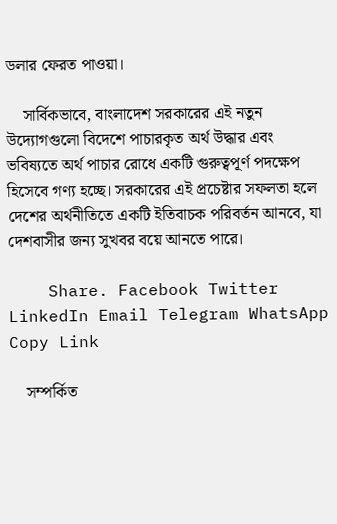ডলার ফেরত পাওয়া।

    সার্বিকভাবে, বাংলাদেশ সরকারের এই নতুন উদ্যোগগুলো বিদেশে পাচারকৃত অর্থ উদ্ধার এবং ভবিষ্যতে অর্থ পাচার রোধে একটি গুরুত্বপূর্ণ পদক্ষেপ হিসেবে গণ্য হচ্ছে। সরকারের এই প্রচেষ্টার সফলতা হলে দেশের অর্থনীতিতে একটি ইতিবাচক পরিবর্তন আনবে, যা দেশবাসীর জন্য সুখবর বয়ে আনতে পারে।

    Share. Facebook Twitter LinkedIn Email Telegram WhatsApp Copy Link

    সম্পর্কিত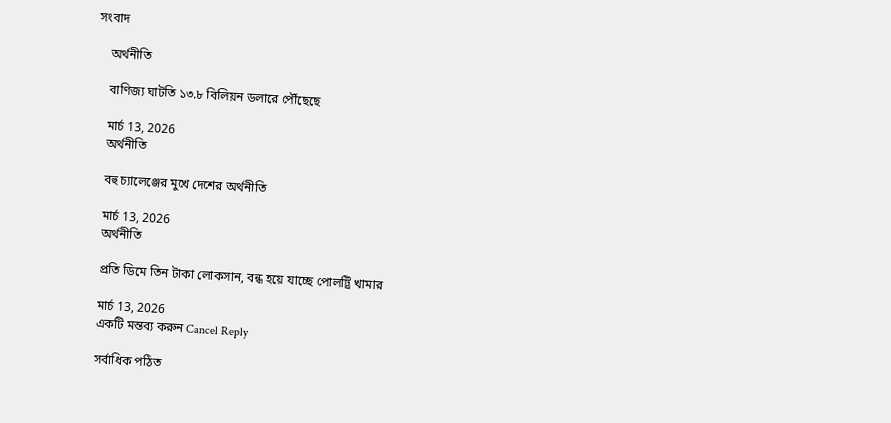সংবাদ

    অর্থনীতি

    বাণিজ্য ঘাটতি ১৩.৮ বিলিয়ন ডলারে পৌঁছেছে

    মার্চ 13, 2026
    অর্থনীতি

    বহু চ্যালেঞ্জের মুখে দেশের অর্থনীতি

    মার্চ 13, 2026
    অর্থনীতি

    প্রতি ডিমে তিন টাকা লোকসান, বন্ধ হয়ে যাচ্ছে পোলট্রি খামার

    মার্চ 13, 2026
    একটি মন্তব্য করুন Cancel Reply

    সর্বাধিক পঠিত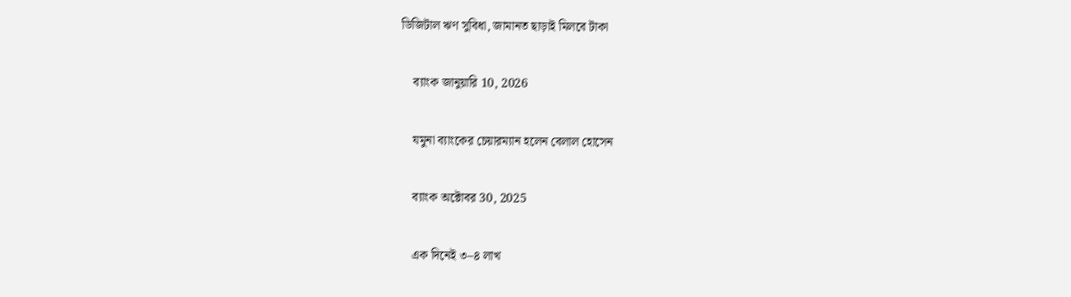ডিজিটাল ঋণ সুবিধা, জামানত ছাড়াই মিলবে টাকা

    ব্যাংক জানুয়ারি 10, 2026

    যমুনা ব্যাংকের চেয়ারম্যান হলেন বেলাল হোসেন

    ব্যাংক অক্টোবর 30, 2025

    এক দিনেই ৩–৪ লাখ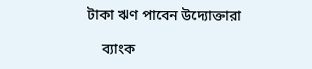টাকা ঋণ পাবেন উদ্যোক্তারা

    ব্যাংক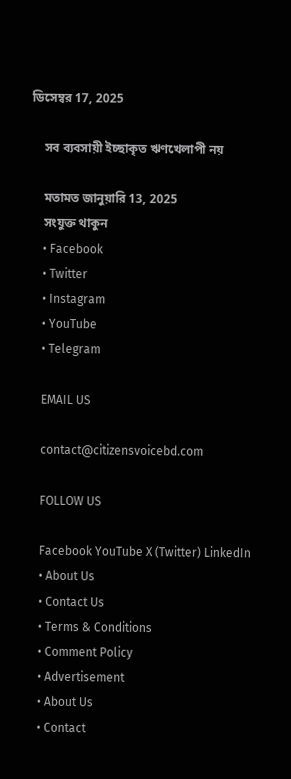ডিসেম্বর 17, 2025

    সব ব্যবসায়ী ইচ্ছাকৃত ঋণখেলাপী নয়

    মতামত জানুয়ারি 13, 2025
    সংযুক্ত থাকুন
    • Facebook
    • Twitter
    • Instagram
    • YouTube
    • Telegram

    EMAIL US

    contact@citizensvoicebd.com

    FOLLOW US

    Facebook YouTube X (Twitter) LinkedIn
    • About Us
    • Contact Us
    • Terms & Conditions
    • Comment Policy
    • Advertisement
    • About Us
    • Contact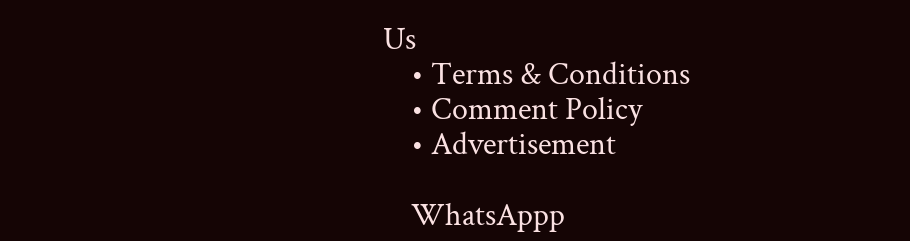Us
    • Terms & Conditions
    • Comment Policy
    • Advertisement

    WhatsAppp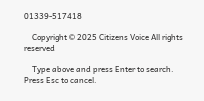01339-517418

    Copyright © 2025 Citizens Voice All rights reserved

    Type above and press Enter to search. Press Esc to cancel.